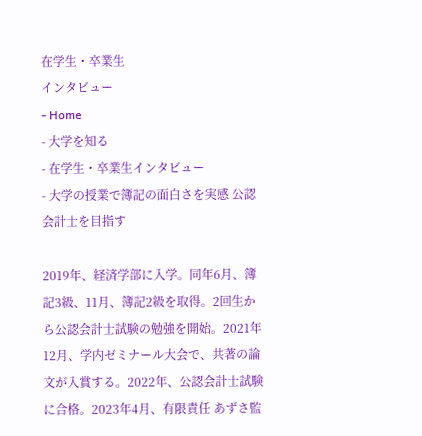在学生・卒業生
インタビュー
- Home
- 大学を知る
- 在学生・卒業生インタビュー
- 大学の授業で簿記の面白さを実感 公認会計士を目指す

2019年、経済学部に入学。同年6月、簿記3級、11月、簿記2級を取得。2回生から公認会計士試験の勉強を開始。2021年12月、学内ゼミナール大会で、共著の論文が入賞する。2022年、公認会計士試験に合格。2023年4月、有限責任 あずさ監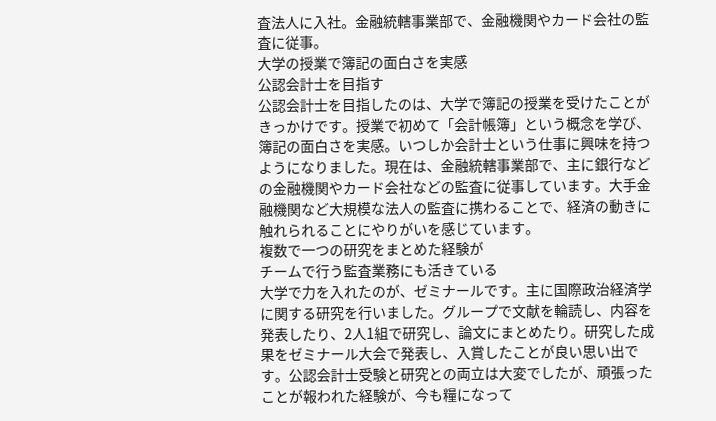査法人に入社。金融統轄事業部で、金融機関やカード会社の監査に従事。
大学の授業で簿記の面白さを実感
公認会計士を目指す
公認会計士を目指したのは、大学で簿記の授業を受けたことがきっかけです。授業で初めて「会計帳簿」という概念を学び、簿記の面白さを実感。いつしか会計士という仕事に興味を持つようになりました。現在は、金融統轄事業部で、主に銀行などの金融機関やカード会社などの監査に従事しています。大手金融機関など大規模な法人の監査に携わることで、経済の動きに触れられることにやりがいを感じています。
複数で一つの研究をまとめた経験が
チームで行う監査業務にも活きている
大学で力を入れたのが、ゼミナールです。主に国際政治経済学に関する研究を行いました。グループで文献を輪読し、内容を発表したり、2人1組で研究し、論文にまとめたり。研究した成果をゼミナール大会で発表し、入賞したことが良い思い出です。公認会計士受験と研究との両立は大変でしたが、頑張ったことが報われた経験が、今も糧になって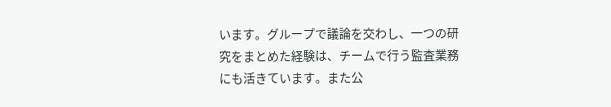います。グループで議論を交わし、一つの研究をまとめた経験は、チームで行う監査業務にも活きています。また公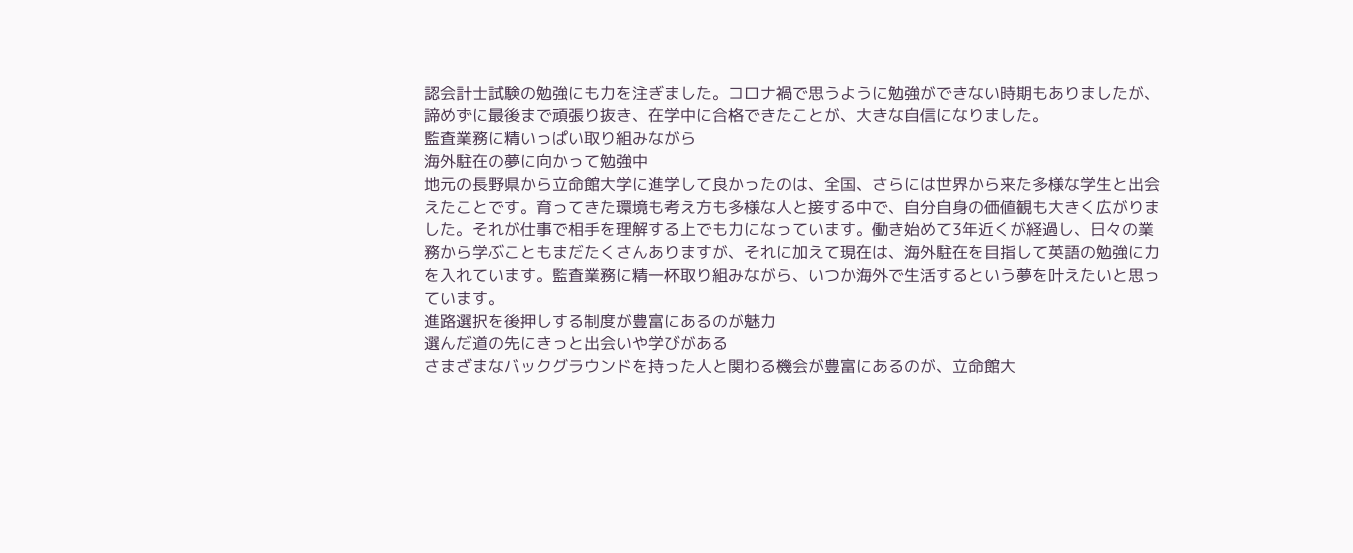認会計士試験の勉強にも力を注ぎました。コロナ禍で思うように勉強ができない時期もありましたが、諦めずに最後まで頑張り抜き、在学中に合格できたことが、大きな自信になりました。
監査業務に精いっぱい取り組みながら
海外駐在の夢に向かって勉強中
地元の長野県から立命館大学に進学して良かったのは、全国、さらには世界から来た多様な学生と出会えたことです。育ってきた環境も考え方も多様な人と接する中で、自分自身の価値観も大きく広がりました。それが仕事で相手を理解する上でも力になっています。働き始めて3年近くが経過し、日々の業務から学ぶこともまだたくさんありますが、それに加えて現在は、海外駐在を目指して英語の勉強に力を入れています。監査業務に精一杯取り組みながら、いつか海外で生活するという夢を叶えたいと思っています。
進路選択を後押しする制度が豊富にあるのが魅力
選んだ道の先にきっと出会いや学びがある
さまざまなバックグラウンドを持った人と関わる機会が豊富にあるのが、立命館大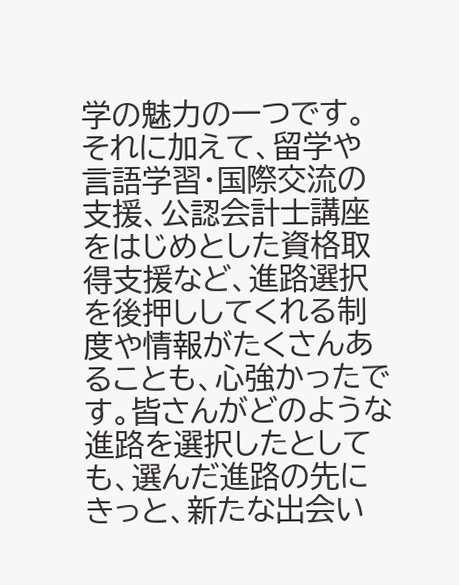学の魅力の一つです。それに加えて、留学や言語学習・国際交流の支援、公認会計士講座をはじめとした資格取得支援など、進路選択を後押ししてくれる制度や情報がたくさんあることも、心強かったです。皆さんがどのような進路を選択したとしても、選んだ進路の先にきっと、新たな出会い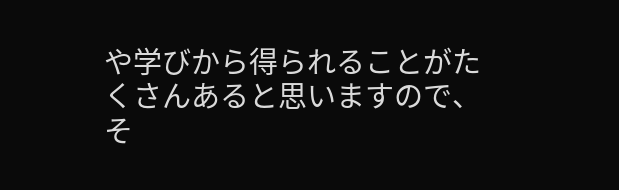や学びから得られることがたくさんあると思いますので、そ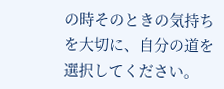の時そのときの気持ちを大切に、自分の道を選択してください。